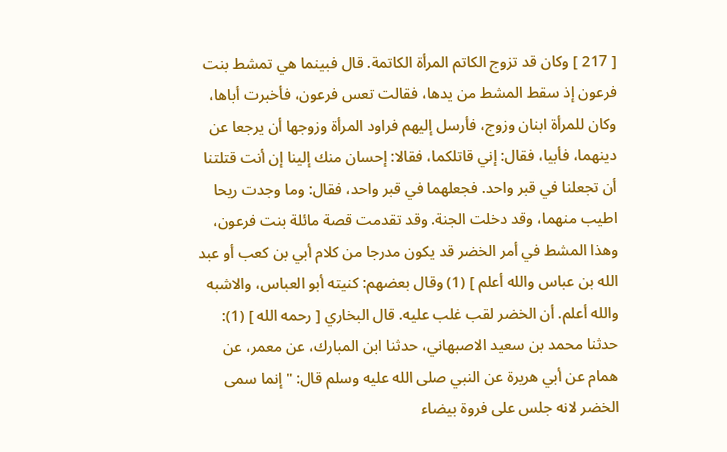[ 217 ] وكان قد تزوج الكاتم المرأة الكاتمة. قال فبينما هي تمشط بنت فرعون إذ سقط المشط من يدها، فقالت تعس فرعون، فأخبرت أباها، وكان للمرأة ابنان وزوج، فأرسل إليهم فراود المرأة وزوجها أن يرجعا عن دينهما، فأبيا، فقال: إني قاتلكما، فقالا: إحسان منك إلينا إن أنت قتلتنا أن تجعلنا في قبر واحد. فجعلهما في قبر واحد، فقال: وما وجدت ريحا اطيب منهما، وقد دخلت الجنة. وقد تقدمت قصة مائلة بنت فرعون، وهذا المشط في أمر الخضر قد يكون مدرجا من كلام أبي بن كعب أو عبد الله بن عباس والله أعلم ] (1) وقال بعضهم: كنيته أبو العباس، والاشبه والله أعلم. أن الخضر لقب غلب عليه. قال البخاري [ رحمه الله ] (1): حدثنا محمد بن سعيد الاصبهاني، حدثنا ابن المبارك، عن معمر، عن همام عن أبي هريرة عن النبي صلى الله عليه وسلم قال: " إنما سمى الخضر لانه جلس على فروة بيضاء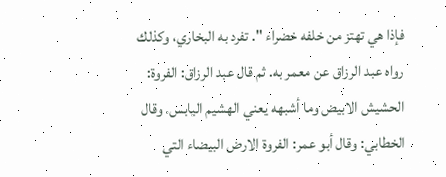فإذا هي تهتز من خلفه خضراء ". تفرد به البخاري، وكذلك رواه عبد الرزاق عن معمر به. ثم قال عبد الرزاق: الفروة: الحشيش الابيض وما أشبهه يعني الهشيم اليابس. وقال الخطابي: وقال أبو عمر: الفروة الارض البيضاء التي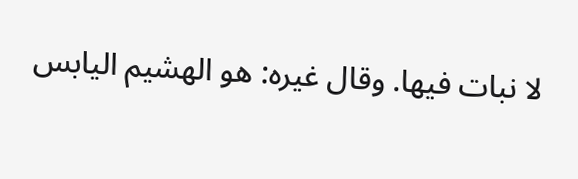لا نبات فيها. وقال غيره: هو الهشيم اليابس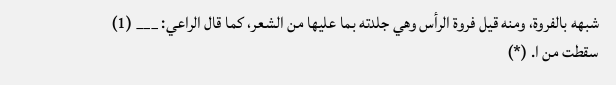شبهه بالفروة، ومنه قيل فروة الرأس وهي جلدته بما عليها من الشعر، كما قال الراعي: ___ (1) سقطت من ا. (*)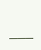___